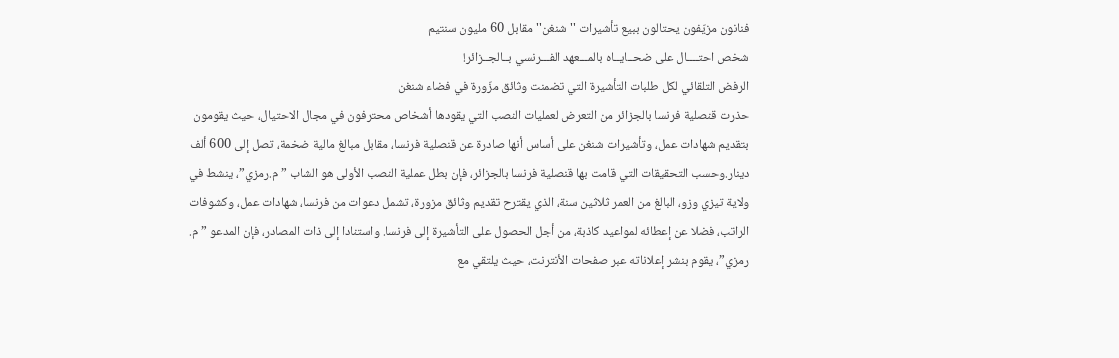فنانون مزيّفون يحتالون ببيع تأشيرات ''شنغن'' مقابل 60 مليون سنتيم
شخص احتــــال على ضحــايــاه بالمـــعهد الفـــرنسي بــالجــزائر!
الرفض التلقائي لكل طلبات التأشيرة التي تضمنت وثائق مزّورة في فضاء شنغن
حذرت قنصلية فرنسا بالجزائر من التعرض لعمليات النصب التي يقودها أشخاص محترفون في مجال الاحتيال، حيث يقومون بتقديم شهادات عمل، وتأشيرات شنغن على أساس أنها صادرة عن قنصلية فرنسا، مقابل مبالغ مالية ضخمة، تصل إلى 600 ألف دينار.وحسب التحقيقات التي قامت بها قنصلية فرنسا بالجزائر، فإن بطل عملية النصب الأولى هو الشاب ”م.رمزي”، ينشط في ولاية تيزي وزو، البالغ من العمر ثلاثين سنة، الذي يقترح تقديم وثائق مزورة، تشمل دعوات من فرنسا، شهادات عمل، وكشوفات الراتب، فضلا عن إعطائه لمواعيد كاذبة، من أجل الحصول على التأشيرة إلى فرنسا. واستنادا إلى ذات المصادر، فإن المدعو ”م. رمزي”، يقوم بنشر إعلاناته عبر صفحات الأنترنت، حيث يلتقي مع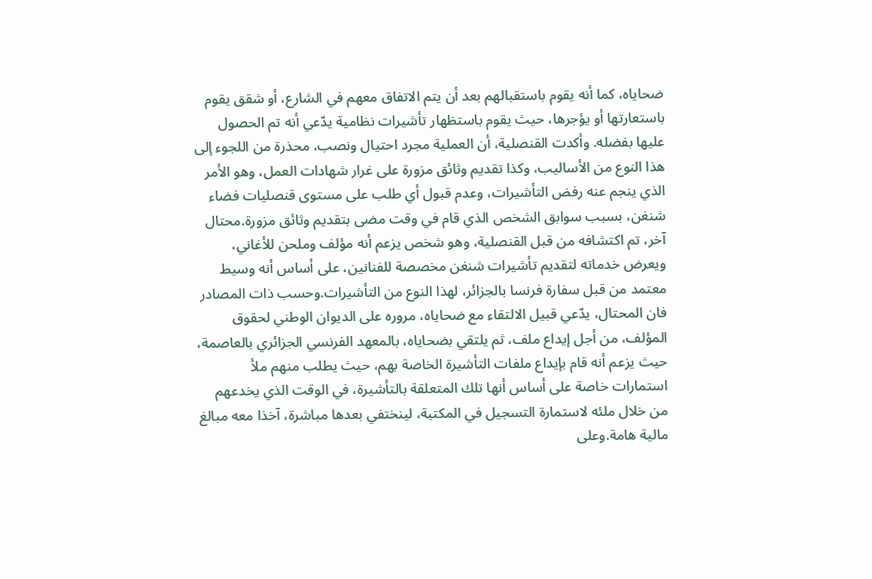ضحاياه، كما أنه يقوم باستقبالهم بعد أن يتم الاتفاق معهم في الشارع، أو شقق يقوم باستعارتها أو يؤجرها، حيث يقوم باستظهار تأشيرات نظامية يدّعي أنه تم الحصول عليها بفضله. وأكدت القنصلية، أن العملية مجرد احتيال ونصب، محذرة من اللجوء إلى هذا النوع من الأساليب، وكذا تقديم وثائق مزورة على غرار شهادات العمل، وهو الأمر الذي ينجم عنه رفض التأشيرات، وعدم قبول أي طلب على مستوى قنصليات فضاء شنغن، بسبب سوابق الشخص الذي قام في وقت مضى بتقديم وثائق مزورة.محتال آخر، تم اكتشافه من قبل القنصلية، وهو شخص يزعم أنه مؤلف وملحن للأغاني، ويعرض خدماته لتقديم تأشيرات شنغن مخصصة للفنانين، على أساس أنه وسيط معتمد من قبل سفارة فرنسا بالجزائر، لهذا النوع من التأشيرات.وحسب ذات المصادر فان المحتال، يدّعي قبيل الالتقاء مع ضحاياه، مروره على الديوان الوطني لحقوق المؤلف، من أجل إيداع ملف، ثم يلتقي بضحاياه، بالمعهد الفرنسي الجزائري بالعاصمة، حيث يزعم أنه قام بإيداع ملفات التأشيرة الخاصة بهم، حيث يطلب منهم ملأ استمارات خاصة على أساس أنها تلك المتعلقة بالتأشيرة، في الوقت الذي يخدعهم من خلال ملئه لاستمارة التسجيل في المكتبة، لينختفي بعدها مباشرة، آخذا معه مبالغ مالية هامة.وعلى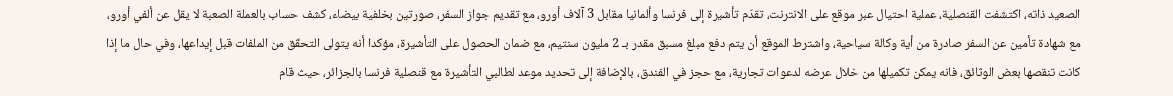الصعيد ذاته، اكتشفت القنصلية، عملية احتيال عبر موقع على الانترنت، تقدّم تأشيرة إلى فرنسا وألمانيا مقابل 3 آلاف أورو، مع تقديم جواز السفر، صورتين بخلفية بيضاء، كشف حساب بالعملة الصعبة لا يقل عن ألفي أورو، مع شهادة تأمين عن السفر صادرة من أية وكالة سياحية، واشترط الموقع أن يتم دفع مبلغ مسبق مقدر بـ 2 مليون سنتيم، مع ضمان الحصول على التأشيرة، مؤكدا أنه يتولى التحقّق من الملفات قبل إيداعها، وفي حال ما إذا كانت تنقصها بعض الوثائق، فانه يمكن تكميلها من خلال عرضه لدعوات تجارية، مع حجز في الفندق، بالإضافة إلى تحديد موعد لطالبي التأشيرة مع قنصلية فرنسا بالجزائر، حيث قام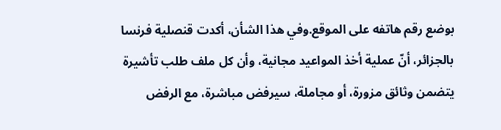بوضع رقم هاتفه على الموقع.وفي هذا الشأن، أكدت قنصلية فرنسا بالجزائر، أنّ عملية أخذ المواعيد مجانية، وأن كل ملف طلب تأشيرة يتضمن وثائق مزورة، أو مجاملة، سيرفض مباشرة، مع الرفض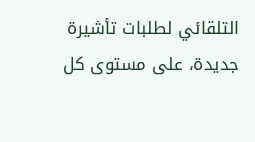التلقائي لطلبات تأشيرة جديدة، على مستوى كل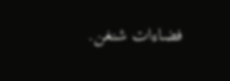فضاءات شنغن.